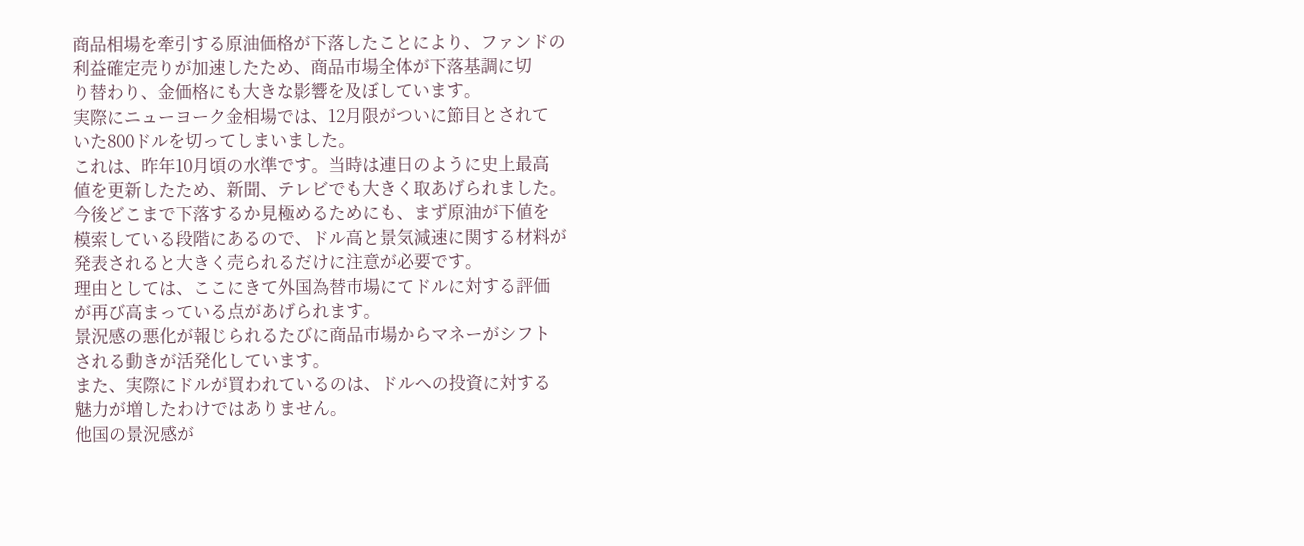商品相場を牽引する原油価格が下落したことにより、ファンドの
利益確定売りが加速したため、商品市場全体が下落基調に切
り替わり、金価格にも大きな影響を及ぼしています。
実際にニューヨーク金相場では、12月限がついに節目とされて
いた800ドルを切ってしまいました。
これは、昨年10月頃の水準です。当時は連日のように史上最高
値を更新したため、新聞、テレビでも大きく取あげられました。
今後どこまで下落するか見極めるためにも、まず原油が下値を
模索している段階にあるので、ドル高と景気減速に関する材料が
発表されると大きく売られるだけに注意が必要です。
理由としては、ここにきて外国為替市場にてドルに対する評価
が再び高まっている点があげられます。
景況感の悪化が報じられるたびに商品市場からマネーがシフト
される動きが活発化しています。
また、実際にドルが買われているのは、ドルへの投資に対する
魅力が増したわけではありません。
他国の景況感が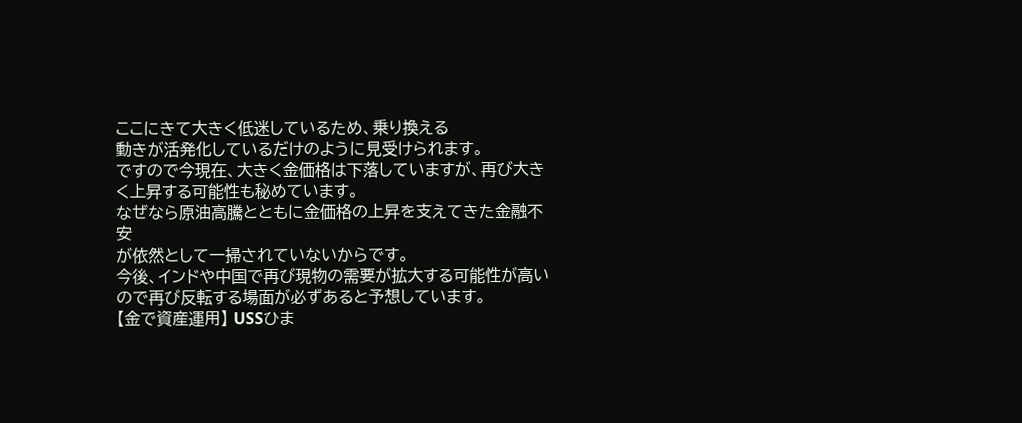ここにきて大きく低迷しているため、乗り換える
動きが活発化しているだけのように見受けられます。
ですので今現在、大きく金価格は下落していますが、再び大き
く上昇する可能性も秘めています。
なぜなら原油高騰とともに金価格の上昇を支えてきた金融不安
が依然として一掃されていないからです。
今後、インドや中国で再び現物の需要が拡大する可能性が高い
ので再び反転する場面が必ずあると予想しています。
【金で資産運用】 USSひま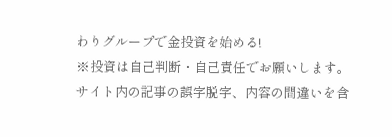わりグループで金投資を始める!
※投資は自己判断・自己責任でお願いします。
サイト内の記事の誤字脱字、内容の間違いを含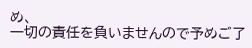め、
一切の責任を負いませんので予めご了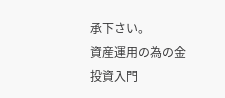承下さい。
資産運用の為の金投資入門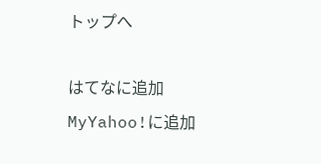トップへ

はてなに追加
MyYahoo!に追加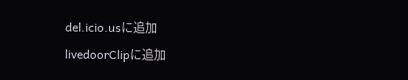del.icio.usに追加
livedoorClipに追加